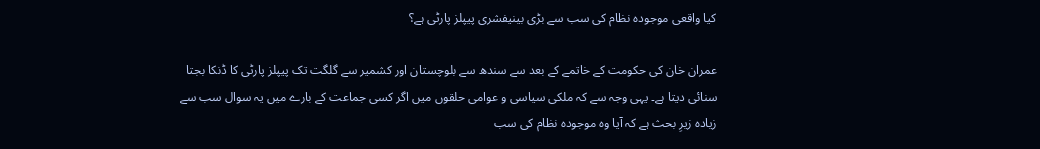کیا واقعی موجودہ نظام کی سب سے بڑی بینیفشری پیپلز پارٹی ہے؟

عمران خان کی حکومت کے خاتمے کے بعد سے سندھ سے بلوچستان اور کشمیر سے گلگت تک پیپلز پارٹی کا ڈنکا بجتا سنائی دیتا ہے۔ یہی وجہ سے کہ ملکی سیاسی و عوامی حلقوں میں اگر کسی جماعت کے بارے میں یہ سوال سب سے زیادہ زیرِ بحث ہے کہ آیا وہ موجودہ نظام کی سب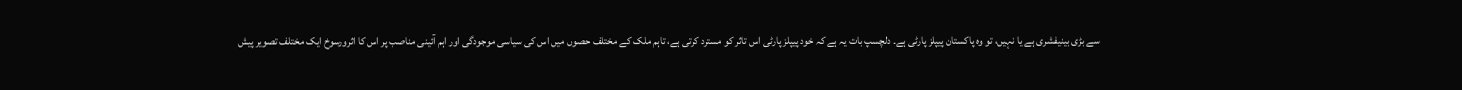سے بڑی بینیفشری ہے یا نہیں، تو وہ پاکستان پیپلز پارٹی ہے۔ دلچسپ بات یہ ہے کہ خود پیپلز پارٹی اس تاثر کو مسترد کرتی ہے، تاہم ملک کے مختلف حصوں میں اس کی سیاسی موجودگی اور اہم آئینی مناصب پر اس کا اثرورسوخ ایک مختلف تصویر پیش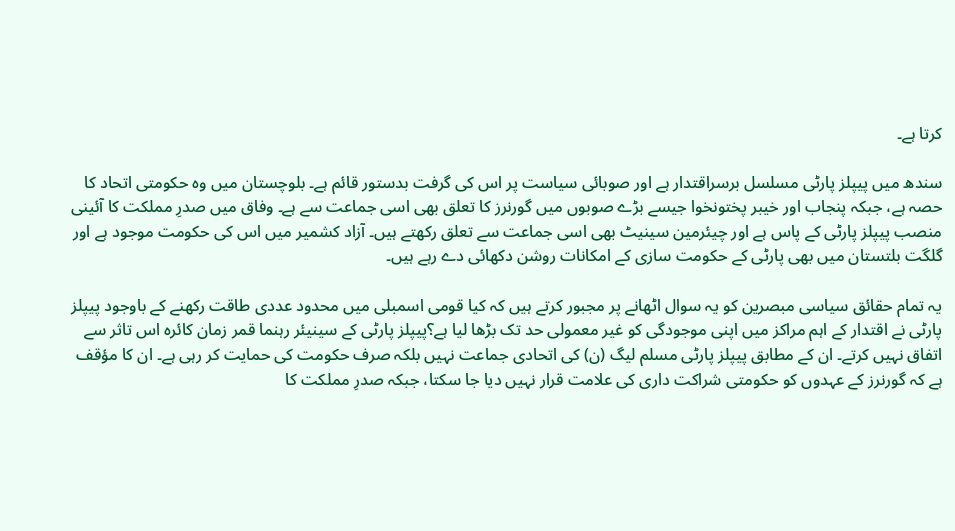کرتا ہے۔

سندھ میں پیپلز پارٹی مسلسل برسراقتدار ہے اور صوبائی سیاست پر اس کی گرفت بدستور قائم ہے۔ بلوچستان میں وہ حکومتی اتحاد کا حصہ ہے، جبکہ پنجاب اور خیبر پختونخوا جیسے بڑے صوبوں میں گورنرز کا تعلق بھی اسی جماعت سے ہے۔ وفاق میں صدرِ مملکت کا آئینی منصب پیپلز پارٹی کے پاس ہے اور چیئرمین سینیٹ بھی اسی جماعت سے تعلق رکھتے ہیں۔ آزاد کشمیر میں اس کی حکومت موجود ہے اور گلگت بلتستان میں بھی پارٹی کے حکومت سازی کے امکانات روشن دکھائی دے رہے ہیں۔

یہ تمام حقائق سیاسی مبصرین کو یہ سوال اٹھانے پر مجبور کرتے ہیں کہ کیا قومی اسمبلی میں محدود عددی طاقت رکھنے کے باوجود پیپلز پارٹی نے اقتدار کے اہم مراکز میں اپنی موجودگی کو غیر معمولی حد تک بڑھا لیا ہے؟پیپلز پارٹی کے سینیئر رہنما قمر زمان کائرہ اس تاثر سے اتفاق نہیں کرتے۔ ان کے مطابق پیپلز پارٹی مسلم لیگ (ن) کی اتحادی جماعت نہیں بلکہ صرف حکومت کی حمایت کر رہی ہے۔ ان کا مؤقف ہے کہ گورنرز کے عہدوں کو حکومتی شراکت داری کی علامت قرار نہیں دیا جا سکتا، جبکہ صدرِ مملکت کا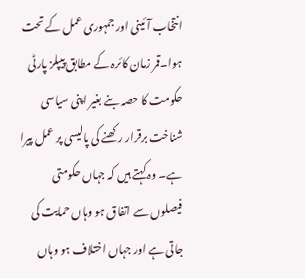انتخاب آئینی اور جمہوری عمل کے تحت ہوا۔قمر زمان کائرہ کے مطابق پیپلز پارٹی حکومت کا حصہ بنے بغیر اپنی سیاسی شناخت برقرار رکھنے کی پالیسی پر عمل پیرا ہے۔ وہ کہتے ہیں کہ جہاں حکومتی فیصلوں سے اتفاق ہو وہاں حمایت کی جاتی ہے اور جہاں اختلاف ہو وہاں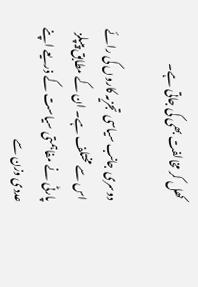کھل کر مخالفت بھی کی جاتی ہے۔

دوسری جانب سیاسی تجزیہ کاروں کی رائے اس سے مختلف ہے۔ ان کے مطابق پیپلز پارٹی نے مفاہمتی سیاست کے ذریعے اپنے عددی وزن سے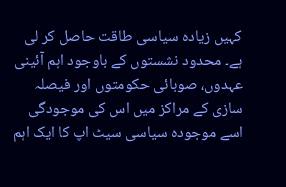کہیں زیادہ سیاسی طاقت حاصل کر لی ہے۔ محدود نشستوں کے باوجود اہم آئینی عہدوں، صوبائی حکومتوں اور فیصلہ سازی کے مراکز میں اس کی موجودگی اسے موجودہ سیاسی سیٹ اپ کا ایک اہم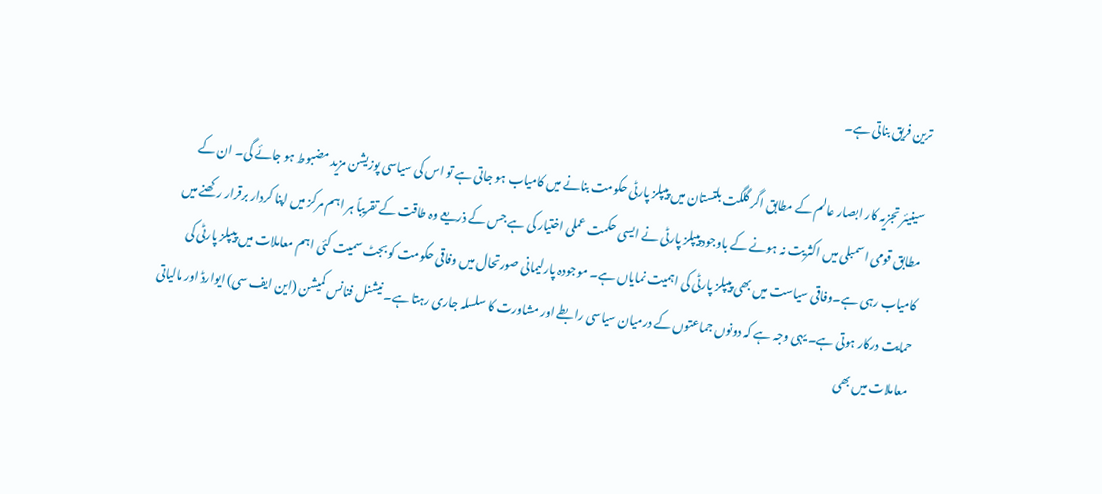ترین فریق بناتی ہے۔

سینیئر تجزیہ کار ابصار عالم کے مطابق اگر گلگت بلتستان میں پیپلز پارٹی حکومت بنانے میں کامیاب ہو جاتی ہے تو اس کی سیاسی پوزیشن مزید مضبوط ہو جائے گی۔ ان کے مطابق قومی اسمبلی میں اکثریت نہ ہونے کے باوجود پیپلز پارٹی نے ایسی حکمت عملی اختیار کی ہے جس کے ذریعے وہ طاقت کے تقریباً ہر اہم مرکز میں اپنا کردار برقرار رکھنے میں کامیاب رہی ہے۔وفاقی سیاست میں بھی پیپلز پارٹی کی اہمیت نمایاں ہے۔ موجودہ پارلیمانی صورتحال میں وفاقی حکومت کو بجٹ سمیت کئی اہم معاملات میں پیپلز پارٹی کی حمایت درکار ہوتی ہے۔ یہی وجہ ہے کہ دونوں جماعتوں کے درمیان سیاسی رابطے اور مشاورت کا سلسلہ جاری رہتا ہے۔ نیشنل فنانس کمیشن (این ایف سی) ایوارڈ اور مالیاتی معاملات میں بھی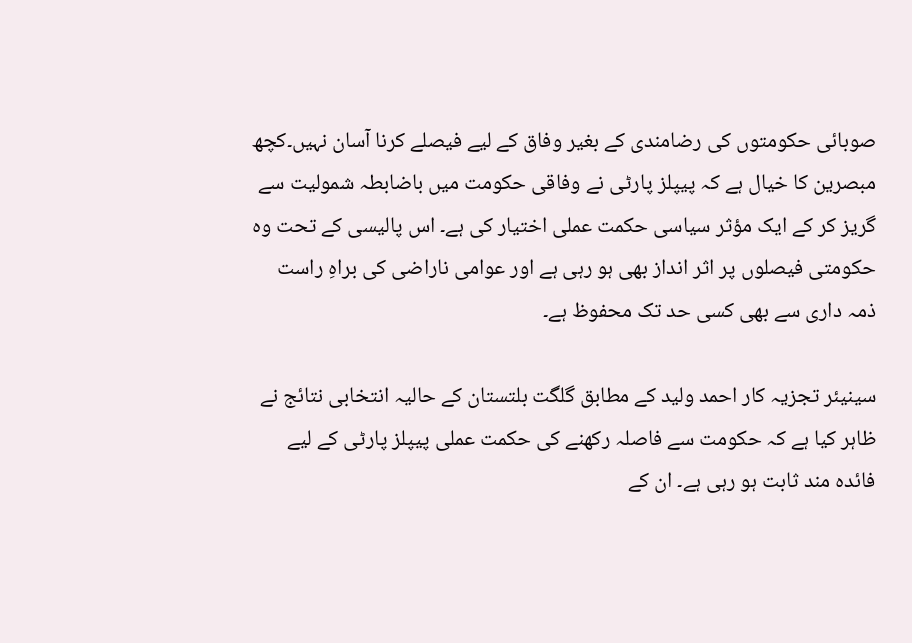صوبائی حکومتوں کی رضامندی کے بغیر وفاق کے لیے فیصلے کرنا آسان نہیں۔کچھ مبصرین کا خیال ہے کہ پیپلز پارٹی نے وفاقی حکومت میں باضابطہ شمولیت سے گریز کر کے ایک مؤثر سیاسی حکمت عملی اختیار کی ہے۔ اس پالیسی کے تحت وہ حکومتی فیصلوں پر اثر انداز بھی ہو رہی ہے اور عوامی ناراضی کی براہِ راست ذمہ داری سے بھی کسی حد تک محفوظ ہے۔

سینیئر تجزیہ کار احمد ولید کے مطابق گلگت بلتستان کے حالیہ انتخابی نتائج نے ظاہر کیا ہے کہ حکومت سے فاصلہ رکھنے کی حکمت عملی پیپلز پارٹی کے لیے فائدہ مند ثابت ہو رہی ہے۔ ان کے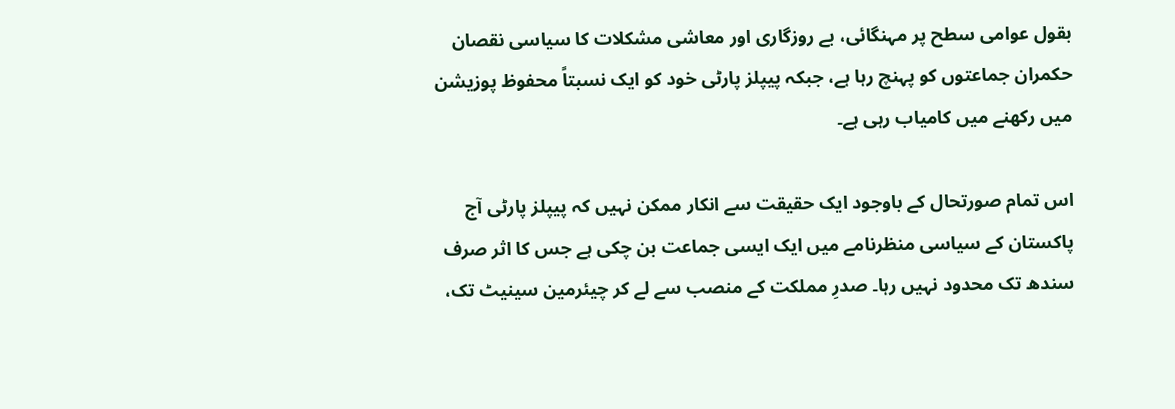بقول عوامی سطح پر مہنگائی، بے روزگاری اور معاشی مشکلات کا سیاسی نقصان حکمران جماعتوں کو پہنچ رہا ہے، جبکہ پیپلز پارٹی خود کو ایک نسبتاً محفوظ پوزیشن میں رکھنے میں کامیاب رہی ہے۔

اس تمام صورتحال کے باوجود ایک حقیقت سے انکار ممکن نہیں کہ پیپلز پارٹی آج پاکستان کے سیاسی منظرنامے میں ایک ایسی جماعت بن چکی ہے جس کا اثر صرف سندھ تک محدود نہیں رہا۔ صدرِ مملکت کے منصب سے لے کر چیئرمین سینیٹ تک،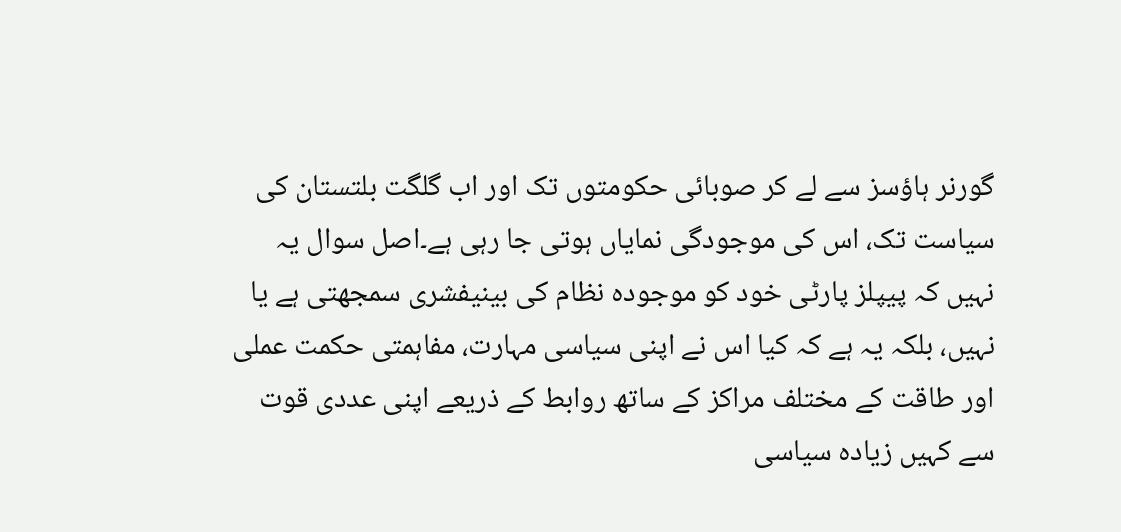گورنر ہاؤسز سے لے کر صوبائی حکومتوں تک اور اب گلگت بلتستان کی سیاست تک، اس کی موجودگی نمایاں ہوتی جا رہی ہے۔اصل سوال یہ نہیں کہ پیپلز پارٹی خود کو موجودہ نظام کی بینیفشری سمجھتی ہے یا نہیں، بلکہ یہ ہے کہ کیا اس نے اپنی سیاسی مہارت، مفاہمتی حکمت عملی اور طاقت کے مختلف مراکز کے ساتھ روابط کے ذریعے اپنی عددی قوت سے کہیں زیادہ سیاسی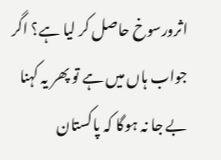اثرورسوخ حاصل کر لیا ہے؟ اگر جواب ہاں میں ہے تو پھر یہ کہنا بے جا نہ ہوگا کہ پاکستان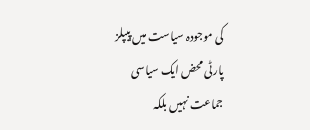کی موجودہ سیاست میں پیپلز پارٹی محض ایک سیاسی جماعت نہیں بلکہ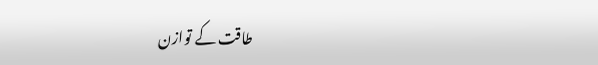طاقت کے توازن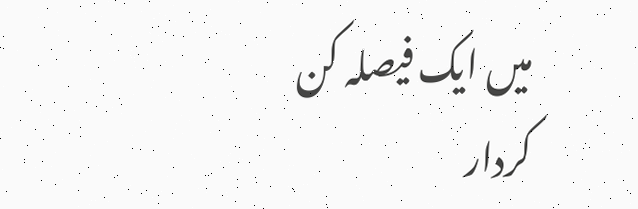میں ایک فیصلہ کن کردار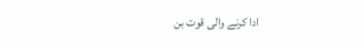ادا کرنے والی قوت بن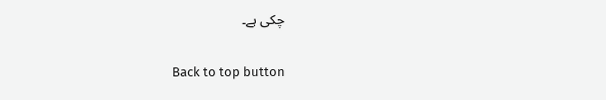چکی ہے۔

Back to top button